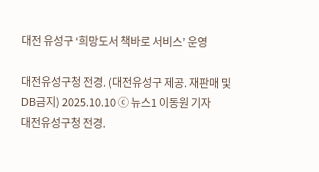대전 유성구 ‘희망도서 책바로 서비스’ 운영

대전유성구청 전경. (대전유성구 제공. 재판매 및 DB금지) 2025.10.10 ⓒ 뉴스1 이동원 기자
대전유성구청 전경.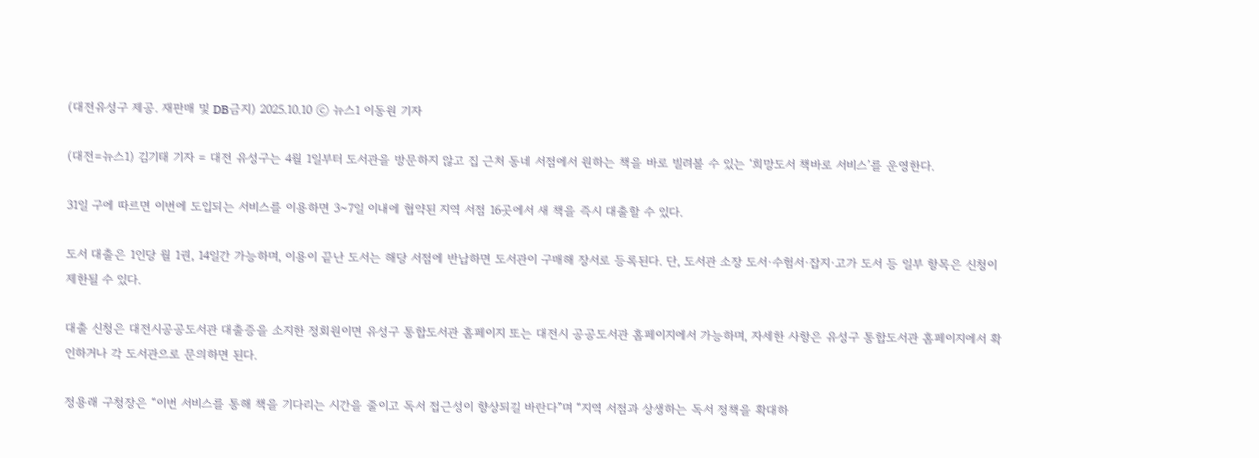(대전유성구 제공. 재판매 및 DB금지) 2025.10.10 ⓒ 뉴스1 이동원 기자

(대전=뉴스1) 김기태 기자 = 대전 유성구는 4월 1일부터 도서관을 방문하지 않고 집 근처 동네 서점에서 원하는 책을 바로 빌려볼 수 있는 ‘희망도서 책바로 서비스’를 운영한다.

31일 구에 따르면 이번에 도입되는 서비스를 이용하면 3~7일 이내에 협약된 지역 서점 16곳에서 새 책을 즉시 대출할 수 있다.

도서 대출은 1인당 월 1권, 14일간 가능하며, 이용이 끝난 도서는 해당 서점에 반납하면 도서관이 구매해 장서로 등록된다. 단, 도서관 소장 도서·수험서·잡지·고가 도서 등 일부 항목은 신청이 제한될 수 있다.

대출 신청은 대전시공공도서관 대출증을 소지한 정회원이면 유성구 통합도서관 홈페이지 또는 대전시 공공도서관 홈페이지에서 가능하며, 자세한 사항은 유성구 통합도서관 홈페이지에서 확인하거나 각 도서관으로 문의하면 된다.

정용래 구청장은 “이번 서비스를 통해 책을 기다리는 시간을 줄이고 독서 접근성이 향상되길 바란다”며 “지역 서점과 상생하는 독서 정책을 확대하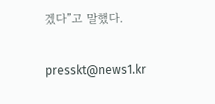겠다”고 말했다.

presskt@news1.kr